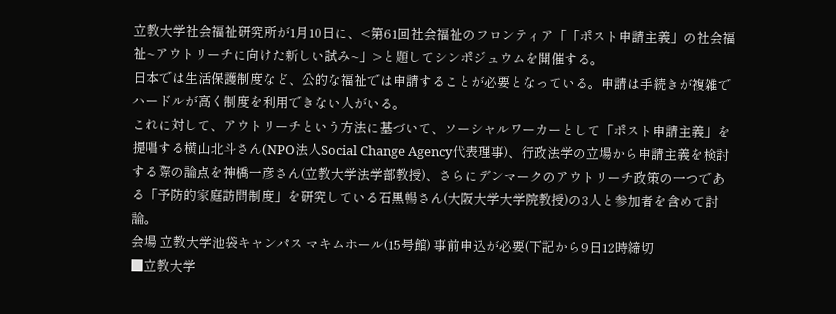立教大学社会福祉研究所が1月10日に、<第61回社会福祉のフロンティア「「ポスト申請主義」の社会福祉~アウトリーチに向けた新しい試み~」>と題してシンポジュウムを開催する。
日本では生活保護制度など、公的な福祉では申請することが必要となっている。申請は手続きが複雑でハードルが高く制度を利用できない人がいる。
これに対して、アウトリーチという方法に基づいて、ソーシャルワーカーとして「ポスト申請主義」を提唱する横山北斗さん(NPO法人Social Change Agency代表理事)、行政法学の立場から申請主義を検討する際の論点を神橋一彦さん(立教大学法学部教授)、さらにデンマークのアウトリーチ政策の一つである「予防的家庭訪問制度」を研究している石黒暢さん(大阪大学大学院教授)の3人と参加者を含めて討論。
会場 立教大学池袋キャンパス マキムホール(15号館) 事前申込が必要(下記から9日12時締切
■立教大学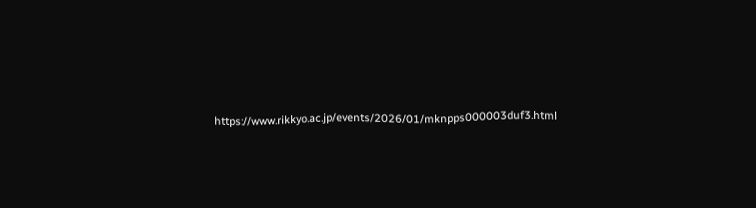https://www.rikkyo.ac.jp/events/2026/01/mknpps000003duf3.html